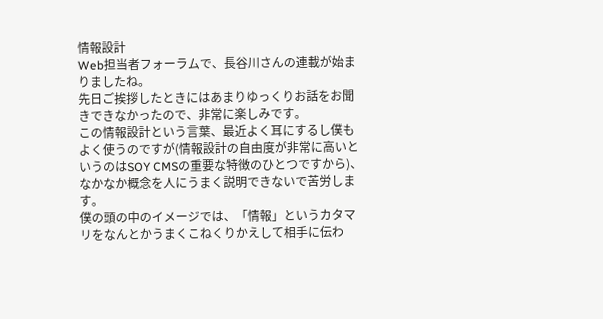情報設計
Web担当者フォーラムで、長谷川さんの連載が始まりましたね。
先日ご挨拶したときにはあまりゆっくりお話をお聞きできなかったので、非常に楽しみです。
この情報設計という言葉、最近よく耳にするし僕もよく使うのですが(情報設計の自由度が非常に高いというのはSOY CMSの重要な特徴のひとつですから)、なかなか概念を人にうまく説明できないで苦労します。
僕の頭の中のイメージでは、「情報」というカタマリをなんとかうまくこねくりかえして相手に伝わ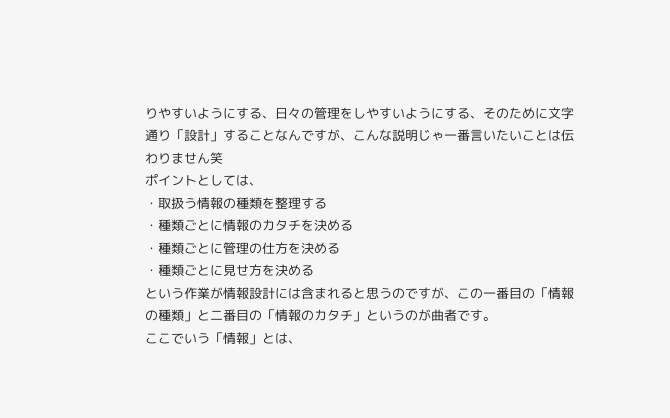りやすいようにする、日々の管理をしやすいようにする、そのために文字通り「設計」することなんですが、こんな説明じゃ一番言いたいことは伝わりません笑
ポイントとしては、
・取扱う情報の種類を整理する
・種類ごとに情報のカタチを決める
・種類ごとに管理の仕方を決める
・種類ごとに見せ方を決める
という作業が情報設計には含まれると思うのですが、この一番目の「情報の種類」と二番目の「情報のカタチ」というのが曲者です。
ここでいう「情報」とは、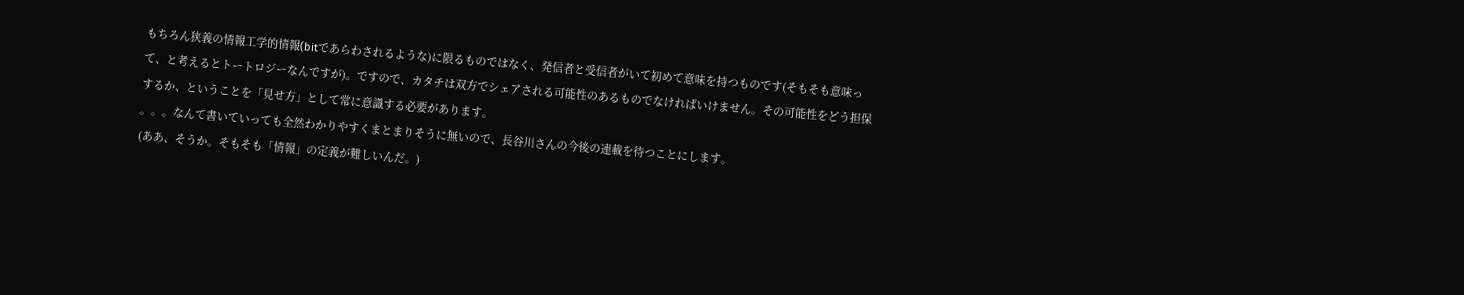もちろん狭義の情報工学的情報(bitであらわされるような)に限るものではなく、発信者と受信者がいて初めて意味を持つものです(そもそも意味って、と考えるとトートロジーなんですが)。ですので、カタチは双方でシェアされる可能性のあるものでなければいけません。その可能性をどう担保するか、ということを「見せ方」として常に意識する必要があります。
。。。なんて書いていっても全然わかりやすくまとまりそうに無いので、長谷川さんの今後の連載を待つことにします。
(ああ、そうか。そもそも「情報」の定義が難しいんだ。)